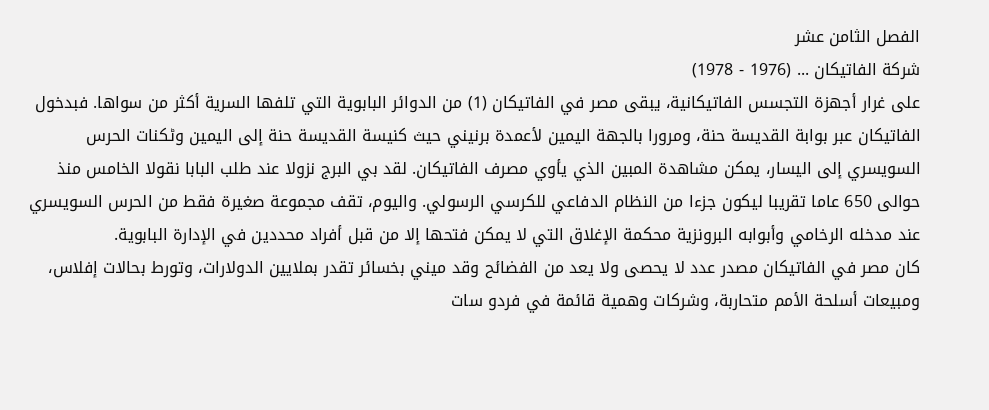الفصل الثامن عشر
شركة الفاتيكان ... (1976 - 1978)
على غرار أجهزة التجسس الفاتيكانية، يبقى مصر في الفاتيكان (1) من الدوائر البابوية التي تلفها السرية أكثر من سواها. فبدخول الفاتيكان عبر بوابة القديسة حنة، ومرورا بالجهة اليمين لأعمدة برنيني حيث كنيسة القديسة حنة إلى اليمين وٹکنات الحرس السويسري إلى اليسار، يمكن مشاهدة المبين الذي يأوي مصرف الفاتيكان. لقد بي البرج نزولا عند طلب البابا نقولا الخامس منذ حوالى 650 عاما تقريبا ليكون جزءا من النظام الدفاعي للكرسي الرسولي. واليوم، تقف مجموعة صغيرة فقط من الحرس السويسري عند مدخله الرخامي وأبوابه البرونزية محكمة الإغلاق التي لا يمكن فتحها إلا من قبل أفراد محددين في الإدارة البابوية.
كان مصر في الفاتيكان مصدر عدد لا يحصى ولا يعد من الفضائح وقد ميني بخسائر تقدر بملايين الدولارات، وتورط بحالات إفلاس، ومبيعات أسلحة الأمم متحاربة، وشركات وهمية قائمة في فردو سات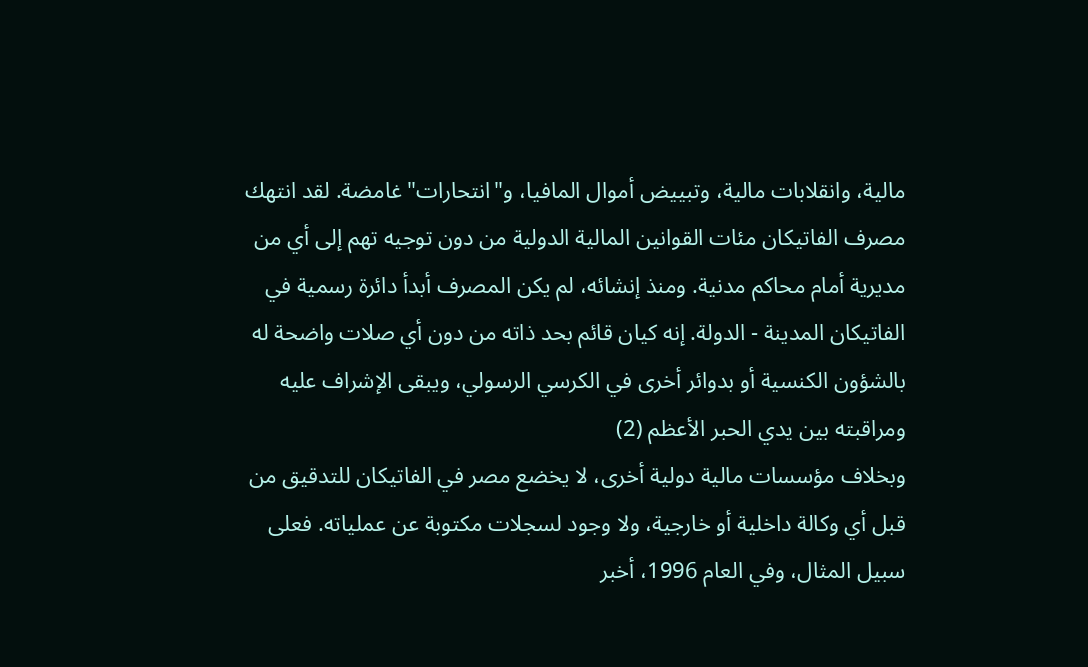مالية، وانقلابات مالية، وتبييض أموال المافيا، و"انتحارات"غامضة. لقد انتهك مصرف الفاتيكان مئات القوانين المالية الدولية من دون توجيه تهم إلى أي من مديرية أمام محاكم مدنية. ومنذ إنشائه، لم يكن المصرف أبدأ دائرة رسمية في الفاتيكان المدينة - الدولة. إنه کيان قائم بحد ذاته من دون أي صلات واضحة له بالشؤون الكنسية أو بدوائر أخرى في الكرسي الرسولي، ويبقى الإشراف عليه ومراقبته بين يدي الحبر الأعظم (2)
وبخلاف مؤسسات مالية دولية أخرى، لا يخضع مصر في الفاتيكان للتدقيق من قبل أي وكالة داخلية أو خارجية، ولا وجود لسجلات مكتوبة عن عملياته. فعلى سبيل المثال، وفي العام 1996، أخبر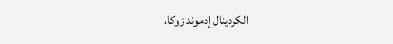الكردينال إدموند زوكا،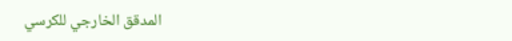المدقق الخارجي للكرسي